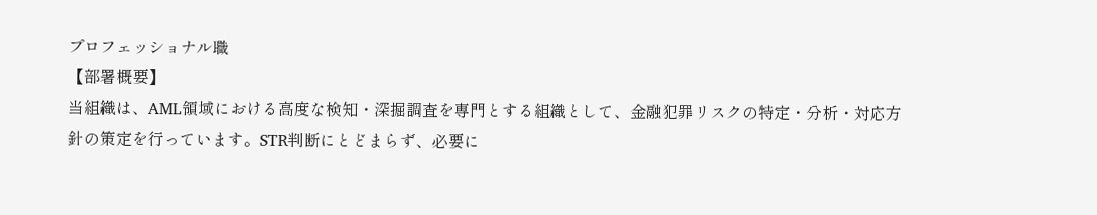プロフェッショナル職
【部署概要】
当組織は、AML領域における高度な検知・深掘調査を専門とする組織として、金融犯罪リスクの特定・分析・対応方針の策定を行っています。STR判断にとどまらず、必要に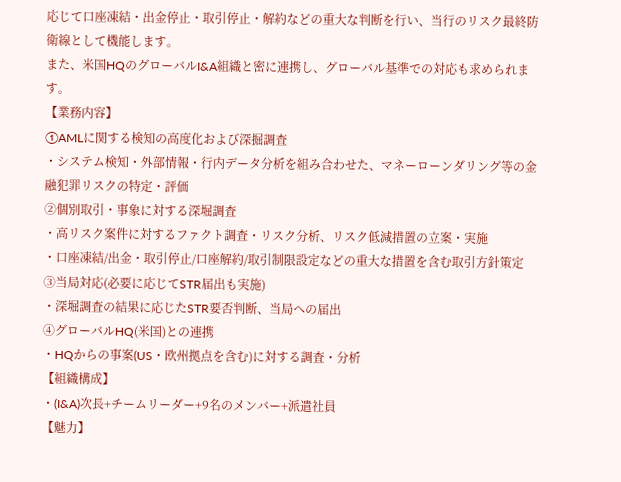応じて口座凍結・出金停止・取引停止・解約などの重大な判断を行い、当行のリスク最終防衛線として機能します。
また、米国HQのグローバルI&A組織と密に連携し、グローバル基準での対応も求められます。
【業務内容】
①AMLに関する検知の高度化および深掘調査
・システム検知・外部情報・行内データ分析を組み合わせた、マネーローンダリング等の金融犯罪リスクの特定・評価
②個別取引・事象に対する深堀調査
・高リスク案件に対するファクト調査・リスク分析、リスク低減措置の立案・実施
・口座凍結/出金・取引停止/口座解約/取引制限設定などの重大な措置を含む取引方針策定
③当局対応(必要に応じてSTR届出も実施)
・深堀調査の結果に応じたSTR要否判断、当局への届出
④グローバルHQ(米国)との連携
・HQからの事案(US・欧州拠点を含む)に対する調査・分析
【組織構成】
・(I&A)次長+チームリーダー+9名のメンバー+派遣社員
【魅力】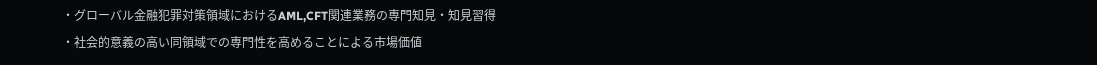・グローバル金融犯罪対策領域におけるAML,CFT関連業務の専門知見・知見習得
・社会的意義の高い同領域での専門性を高めることによる市場価値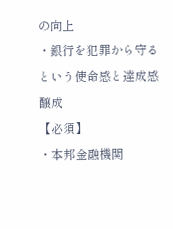の向上
・銀行を犯罪から守るという使命感と達成感醸成
【必須】
・本邦金融機関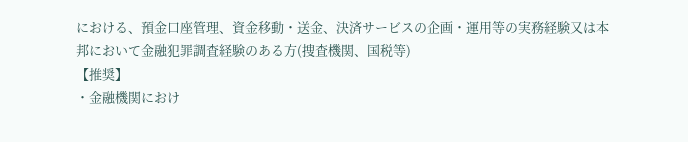における、預金口座管理、資金移動・送金、決済サービスの企画・運用等の実務経験又は本邦において金融犯罪調査経験のある方(捜査機関、国税等)
【推奨】
・金融機関におけ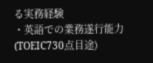る実務経験
・英語での業務遂行能力(TOEIC730点目途)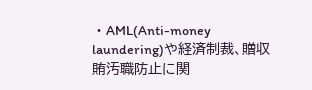・AML(Anti-money laundering)や経済制裁、贈収賄汚職防止に関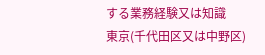する業務経験又は知識
東京(千代田区又は中野区)